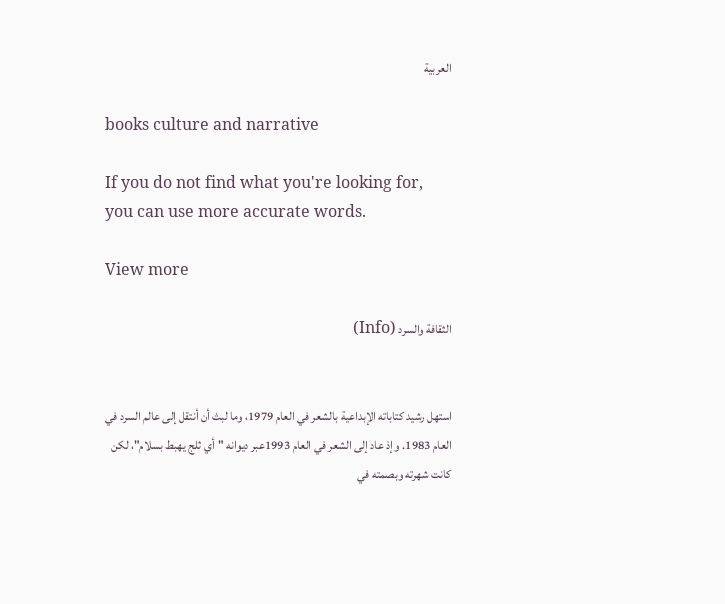العربية

books culture and narrative

If you do not find what you're looking for, you can use more accurate words.

View more

الثقافة والسرد (Info)


استهل رشيد كتاباته الإبداعية بالشعر في العام 1979، وما لبث أن أنتقل إلى عالم السرد في العام 1983. وإذ عاد إلى الشعر في العام 1993عبر ديوانه "أي ثلج يهبط بسلام"، لكن كانت شهرته وبصمته في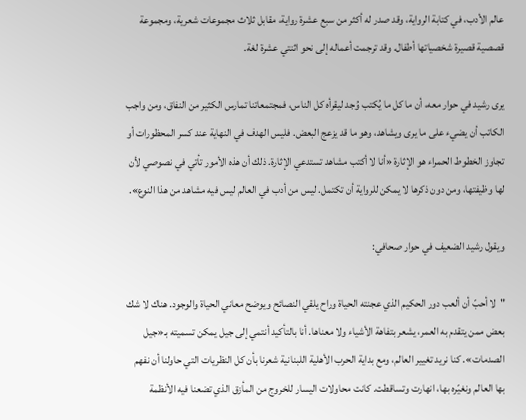عالم الأدب، في كتابة الرواية، وقد صدر له أكثر من سبع عشرة رواية، مقابل ثلاث مجموعات شعرية، ومجموعة قصصية قصيرة شخصياتها أطفال. وقد ترجمت أعماله إلى نحو اثنتي عشرة لغة.

يرى رشيد في حوار معه، أن ما كل ما يُكتب وُجد ليقرأه كل الناس، فمجتمعاتنا تمارس الكثير من النفاق، ومن واجب الكاتب أن يضيء على ما يرى ويشاهد، وهو ما قد يزعج البعض. فليس الهدف في النهاية عند كسر المحظورات أو تجاوز الخطوط الحمراء هو الإثارة «أنا لا أكتب مشاهد تستدعي الإثارة. ذلك أن هذه الأمور تأتي في نصوصي لأن لها وظيفتها، ومن دون ذكرها لا يمكن للرواية أن تكتمل. ليس من أدب في العالم ليس فيه مشاهد من هذا النوع».

ويقول رشيد الضعيف في حوار صحافي:

"لا أحبّ أن ألعب دور الحكيم الذي عجنته الحياة وراح يلقي النصائح ويوضح معاني الحياة والوجود. هناك لا شك بعض ممن يتقدم به العمر، يشعر بتفاهة الأشياء ولا معناها. أنا بالتأكيد أنتمي إلى جيل يمكن تسميته بـ«جيل الصدمات». كنا نريد تغيير العالم، ومع بداية الحرب الأهلية اللبنانية شعرنا بأن كل النظريات التي حاولنا أن نفهم بها العالم ونغيّره بها، انهارت وتساقطت. كانت محاولات اليسار للخروج من المأزق الذي تضعنا فيه الأنظمة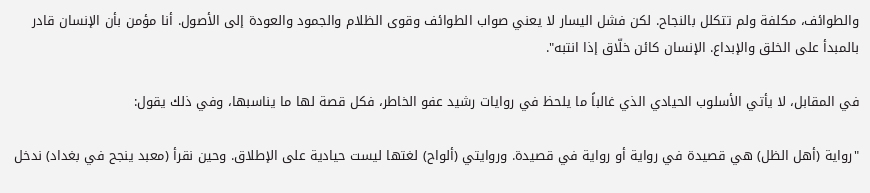والطوائف، مكلفة ولم تتكلل بالنجاح. لكن فشل اليسار لا يعني صواب الطوائف وقوى الظلام والجمود والعودة إلى الأصول. أنا مؤمن بأن الإنسان قادر بالمبدأ على الخلق والإبداع. الإنسان كائن خلّاق إذا انتبه".

في المقابل، لا يأتي الأسلوب الحيادي الذي غالباً ما يلحظ في روايات رشيد عفو الخاطر، فكل قصة لها ما يناسبها، وفي ذلك يقول:

"رواية (أهل الظل) هي قصيدة في رواية أو رواية في قصيدة. وروايتي (ألواح) لغتها ليست حيادية على الإطلاق. وحين نقرأ (معبد ينجح في بغداد) ندخل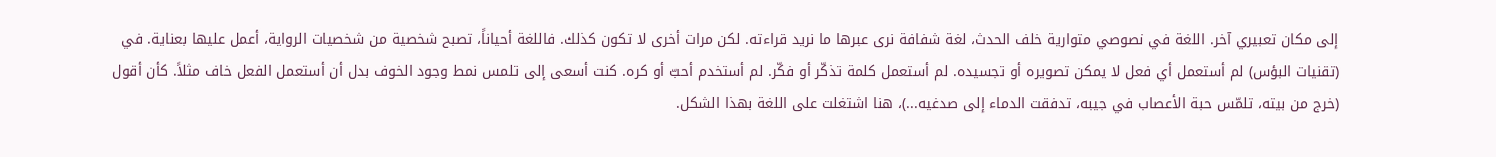إلى مكان تعبيري آخر. اللغة في نصوصي متوارية خلف الحدث، لغة شفافة نرى عبرها ما نريد قراءته. لكن مرات أخرى لا تكون كذلك. فاللغة أحياناً، تصبح شخصية من شخصيات الرواية، أعمل عليها بعناية. في (تقنيات البؤس) لم أستعمل أي فعل لا يمكن تصويره أو تجسيده. لم أستعمل كلمة تذكّر أو فكّر. لم أستخدم أحبّ أو كره. كنت أسعى إلى تلمس نمط وجود الخوف بدل أن أستعمل الفعل خاف مثلاً. كأن أقول (خرج من بيته، تلمّس حبة الأعصاب في جيبه، تدفقت الدماء إلى صدغيه...)، هنا اشتغلت على اللغة بهذا الشكل.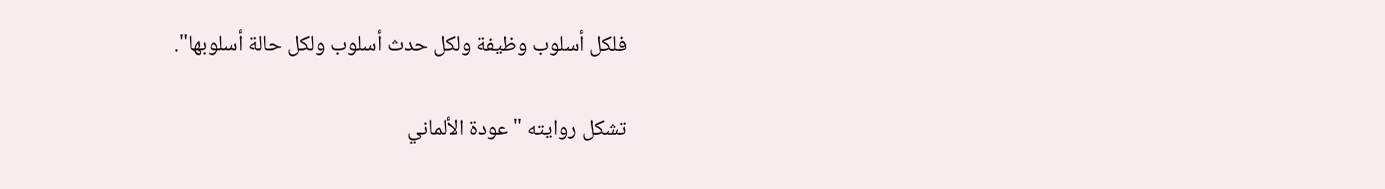فلكل أسلوب وظيفة ولكل حدث أسلوب ولكل حالة أسلوبها".

تشكل روايته "عودة الألماني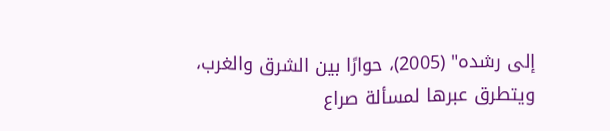إلى رشده" (2005)، حوارًا بين الشرق والغرب، ويتطرق عبرها لمسألة صراع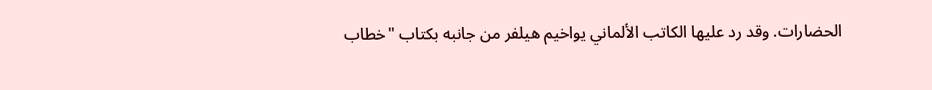الحضارات. وقد رد عليها الكاتب الألماني يواخيم هيلفر من جانبه بكتاب "خطاب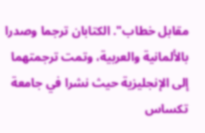مقابل خطاب". الكتابان ترجما وصدرا بالألمانية والعربية، وتمت ترجمتهما إلى الإنجليزية حيث نشرا في جامعة تكساس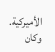الأميركية. وكان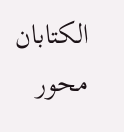الكتابان محور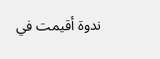ندوة أقيمت في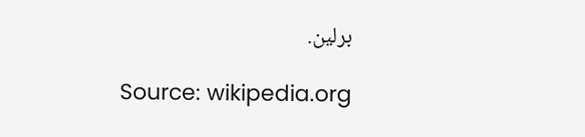برلين.

Source: wikipedia.org